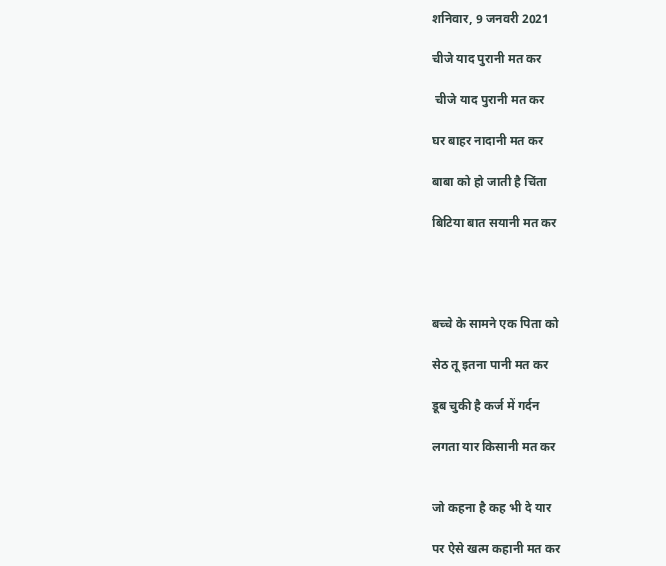शनिवार, 9 जनवरी 2021

चीजे याद पुरानी मत कर

 चीजे याद पुरानी मत कर

घर बाहर नादानी मत कर

बाबा को हो जाती है चिंता

बिटिया बात सयानी मत कर




बच्चे के सामने एक पिता को

सेठ तू इतना पानी मत कर

डूब चुकी है कर्ज में गर्दन

लगता यार किसानी मत कर


जो कहना है कह भी दे यार

पर ऐसे खत्म कहानी मत कर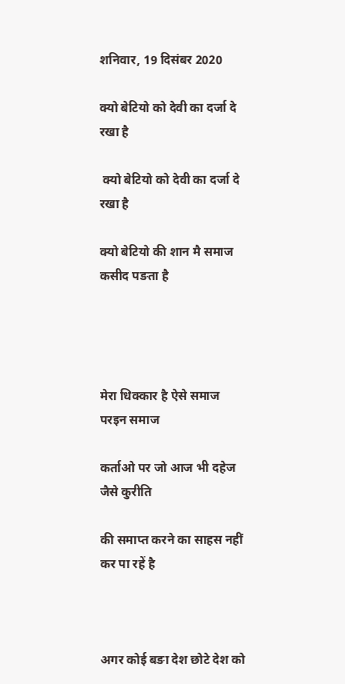शनिवार, 19 दिसंबर 2020

क्यो बेटियो को देवी का दर्जा दे रखा है

 क्यो बेटियो को देवी का दर्जा दे रखा है

क्यो बेटियो की शान मै समाज कसीद पङता है




मेरा धिक्कार है ऐसे समाज परइन समाज

कर्ताओ पर जो आज भी दहेज जैसे कुरीति

की समाप्त करने का साहस नहीं कर पा रहें है



अगर कोई बङा देश छोटे देश को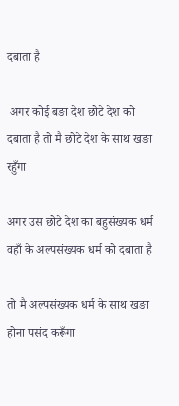दबाता है

 अगर कोई बङा देश छोटे देश को दबाता है तो मै छोटे देश के साथ खङा रहुँगा

अगर उस छोटे देश का बहुसंख्यक धर्म वहाँ के अल्पसंख्यक धर्म को दबाता है

तो मै अल्पसंख्यक धर्म के साथ खङा होना पसंद करूँगा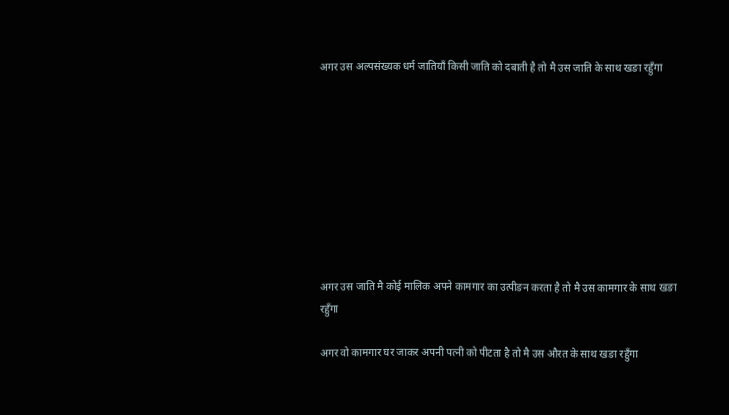अगर उस अल्पसंख्यक धर्म जातियाँ किसी जाति को दबाती है तो मै उस जाति के साथ खङा रहुँगा









अगर उस जाति मै कोई मालिक अपने कामगार का उत्पीङन करता है तो मै उस कामगार के साथ खङा रहुँगा

अगर वो कामगार घर जाकर अपनी पत्नी को पीटता है तो मै उस औरत के साथ खङा रहुँगा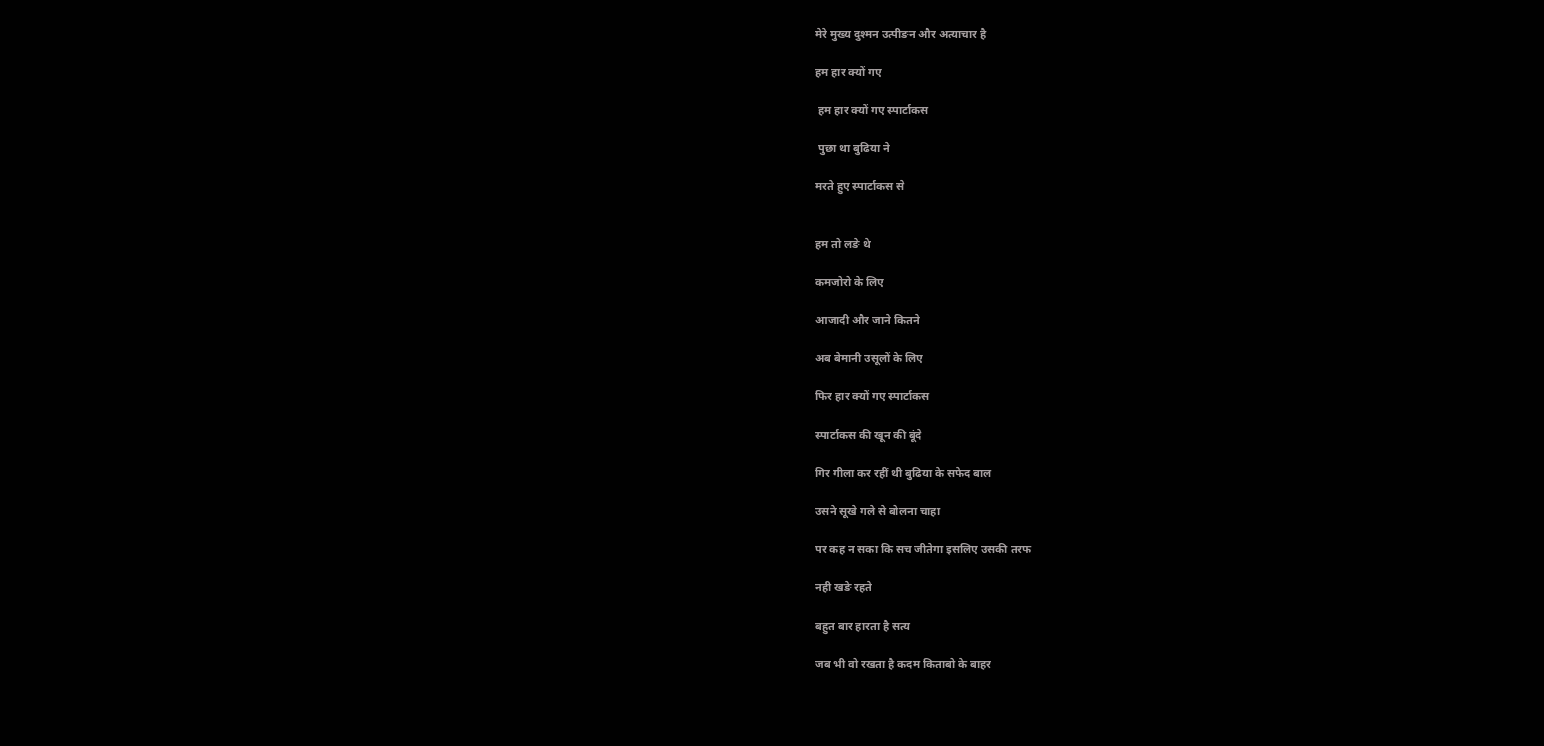मेरे मुख्य दुश्मन उत्पीङन और अत्याचार है

हम हार क्यों गए

 हम हार क्यों गए स्पार्टाकस

 पुछा था बुढिया ने

मरते हुए स्पार्टाकस से


हम तो लङे थे

कमजोरो के लिए

आजादी और जाने कितने

अब बेमानी उसूलों के लिए

फिर हार क्यों गए स्पार्टाकस

स्पार्टाकस की खून की बूंदे

गिर गीला कर रहीं थी बुढिया के सफेद बाल

उसने सूखे गले से बोलना चाहा

पर कह न सका कि सच जीतेगा इसलिए उसकी तरफ

नही खङे रहते

बहुत बार हारता है सत्य

जब भी वो रखता है कदम किताबो के बाहर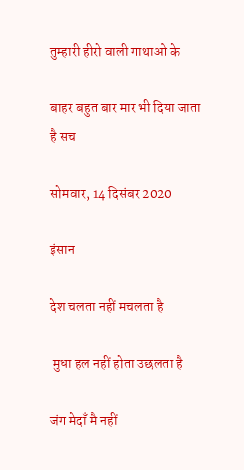तुम्हारी हीरो वाली गाथाओ के

बाहर बहुत बार मार भी दिया जाता है सच

सोमवार, 14 दिसंबर 2020

इंसान

देश चलता नहीं मचलता है

 मुधा हल नहीं होता उछलता है

जंग मेदाँ मै नहीं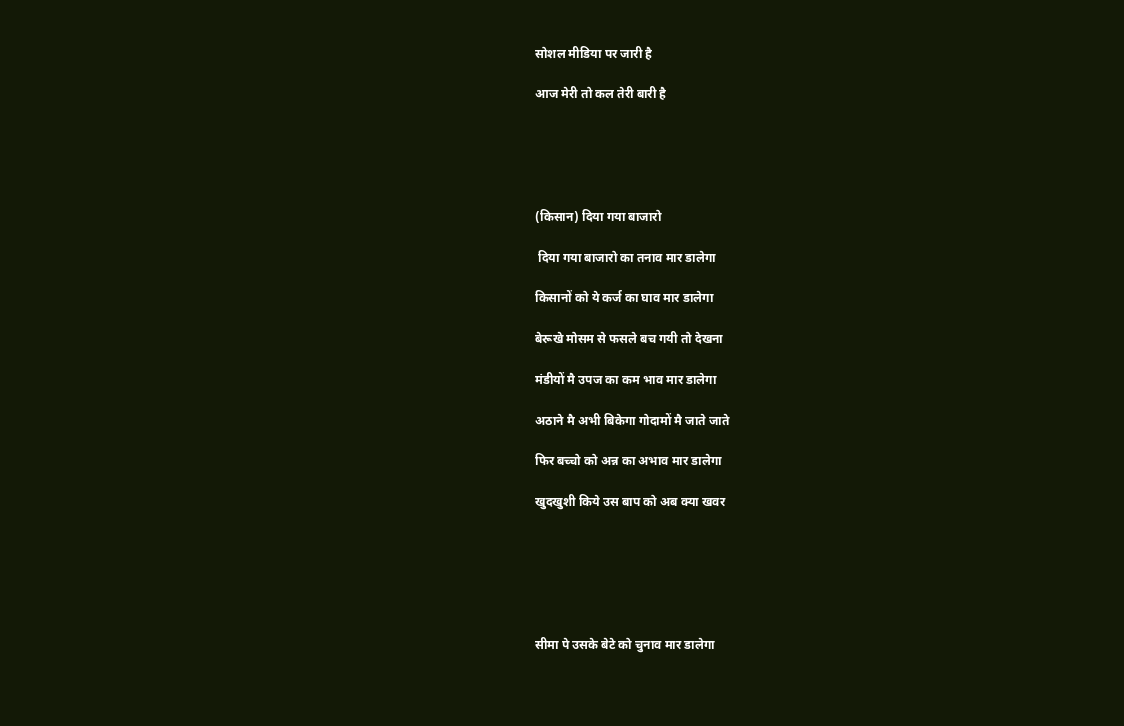सोशल मीडिया पर जारी है

आज मेरी तो कल तेरी बारी है





(किसान) दिया गया बाजारो

 दिया गया बाजारो का तनाव मार डालेगा

किसानों को ये कर्ज का घाव मार डालेगा

बेरूखे मोसम से फसले बच गयी तो देखना

मंडीयों मै उपज का कम भाव मार डालेगा

अठाने मै अभी बिकेगा गोदामों मै जाते जाते

फिर बच्चो को अन्न का अभाव मार डालेगा

खुदखुशी किये उस बाप को अब क्या खवर






सीमा पे उसके बेटे को चुनाव मार डालेगा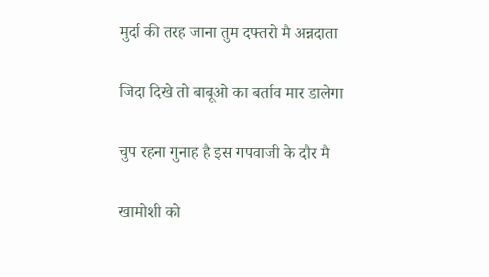मुर्दा की तरह जाना तुम दफ्तरो मै अन्नदाता

जिदा दिखे तो बाबूओ का बर्ताव मार डालेगा

चुप रहना गुनाह है इस गपवाजी के दौर मै

खामोशी को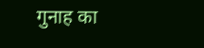गुनाह का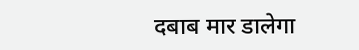दबाब मार डालेगा